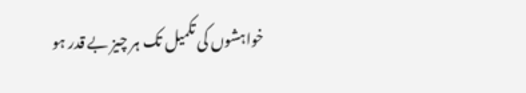خواہشوں کی تکمیل تک ہر چیز بے قدر ہو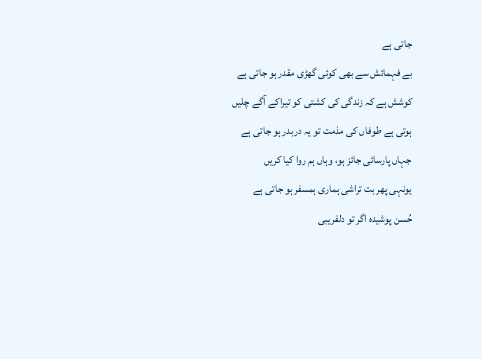جاتی ہے
بے فہمائش سے بھی کوئی گھڑی مقدر ہو جاتی ہے
کوشش ہے کہ زندگی کی کشتی کو تیراکے آگے چلیں
ہوتی ہے طوفاں کی مذمت تو یہ دربدر ہو جاتی ہے
جہاں پارسائی جائز ہو، وہاں ہم روا کیا کریں
یونہی پھر بت تراشی ہماری ہمسفر ہو جاتی ہے
حُسن پوشیدہ اگر تو دلفریبی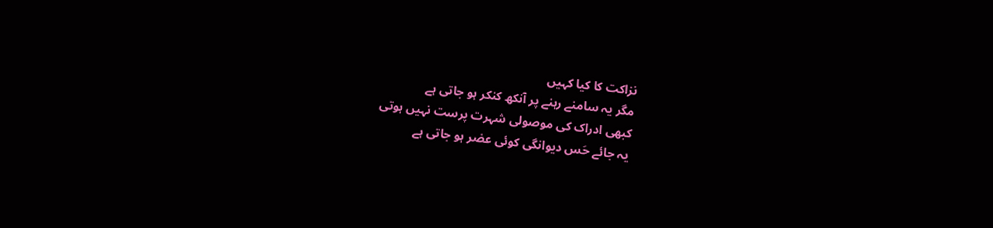نزاکت کا کیا کہیں
مگر یہ سامنے رہنے پر آنکھ کنکر ہو جاتی ہے
کبھی ادراک کی موصولی شہرت پرست نہیں ہوتی
یہ جائے حَس دیوانگی کوئی عضر ہو جاتی ہے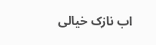اب نازک خیالی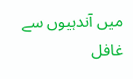میں آندہیوں سے غافل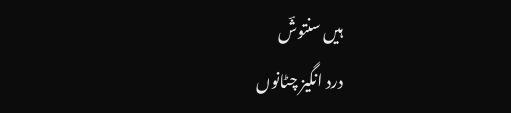ہیں سنتوشؔ
درد انگیز چٹانوں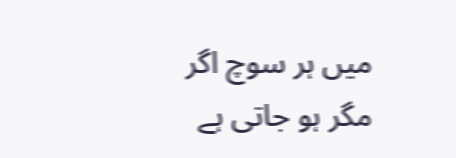میں ہر سوچ اگر مگر ہو جاتی ہے